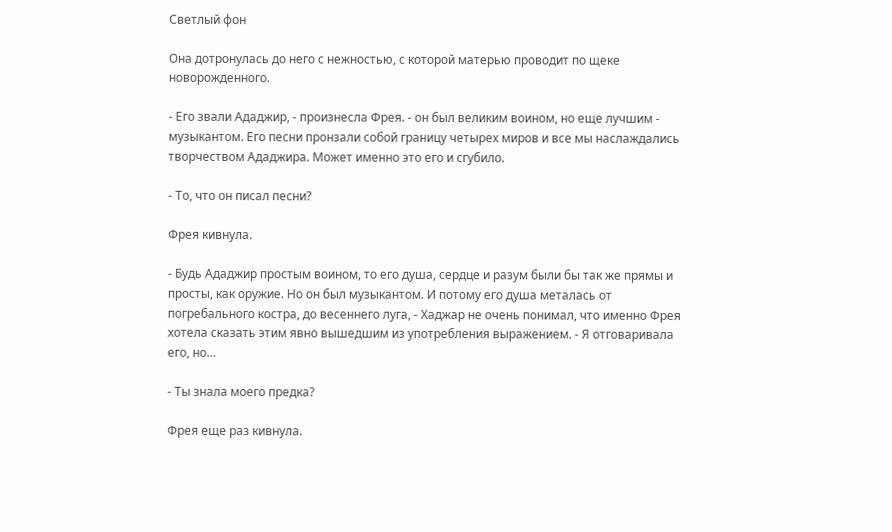Светлый фон

Она дотронулась до него с нежностью, с которой матерью проводит по щеке новорожденного.

- Его звали Ададжир, - произнесла Фрея. - он был великим воином, но еще лучшим - музыкантом. Его песни пронзали собой границу четырех миров и все мы наслаждались творчеством Ададжира. Может именно это его и сгубило.

- То, что он писал песни?

Фрея кивнула.

- Будь Ададжир простым воином, то его душа, сердце и разум были бы так же прямы и просты, как оружие. Но он был музыкантом. И потому его душа металась от погребального костра, до весеннего луга, - Хаджар не очень понимал, что именно Фрея хотела сказать этим явно вышедшим из употребления выражением. - Я отговаривала его, но…

- Ты знала моего предка?

Фрея еще раз кивнула.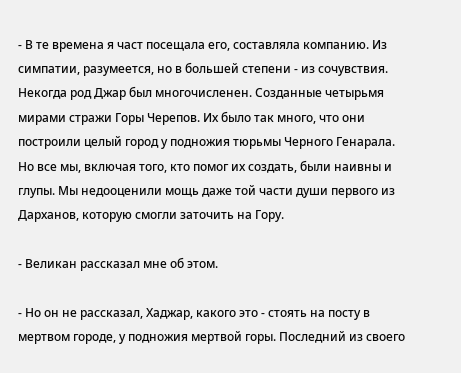- В те времена я част посещала его, составляла компанию. Из симпатии, разумеется, но в большей степени - из сочувствия. Некогда род Джар был многочисленен. Созданные четырьмя мирами стражи Горы Черепов. Их было так много, что они построили целый город у подножия тюрьмы Черного Генарала. Но все мы, включая того, кто помог их создать, были наивны и глупы. Мы недооценили мощь даже той части души первого из Дарханов, которую смогли заточить на Гору.

- Великан рассказал мне об этом.

- Но он не рассказал, Хаджар, какого это - стоять на посту в мертвом городе, у подножия мертвой горы. Последний из своего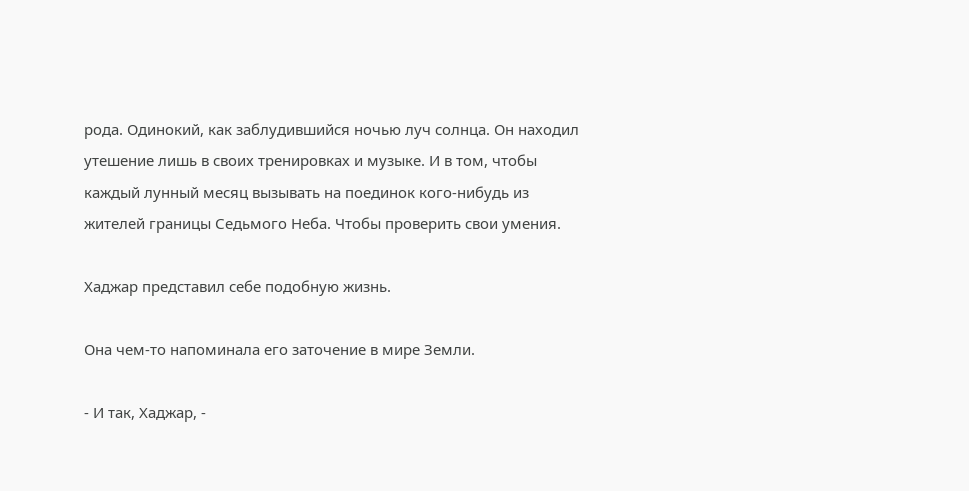рода. Одинокий, как заблудившийся ночью луч солнца. Он находил утешение лишь в своих тренировках и музыке. И в том, чтобы каждый лунный месяц вызывать на поединок кого-нибудь из жителей границы Седьмого Неба. Чтобы проверить свои умения.

Хаджар представил себе подобную жизнь.

Она чем-то напоминала его заточение в мире Земли.

- И так, Хаджар, -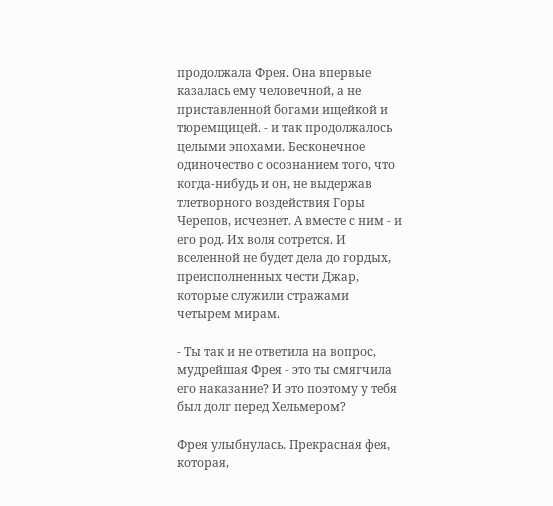продолжала Фрея. Она впервые казалась ему человечной, а не приставленной богами ищейкой и тюремщицей. - и так продолжалось целыми эпохами. Бесконечное одиночество с осознанием того, что когда-нибудь и он, не выдержав тлетворного воздействия Горы Черепов, исчезнет. А вместе с ним - и его род. Их воля сотрется. И вселенной не будет дела до гордых, преисполненных чести Джар, которые служили стражами четырем мирам.

- Ты так и не ответила на вопрос, мудрейшая Фрея - это ты смягчила его наказание? И это поэтому у тебя был долг перед Хельмером?

Фрея улыбнулась. Прекрасная фея, которая,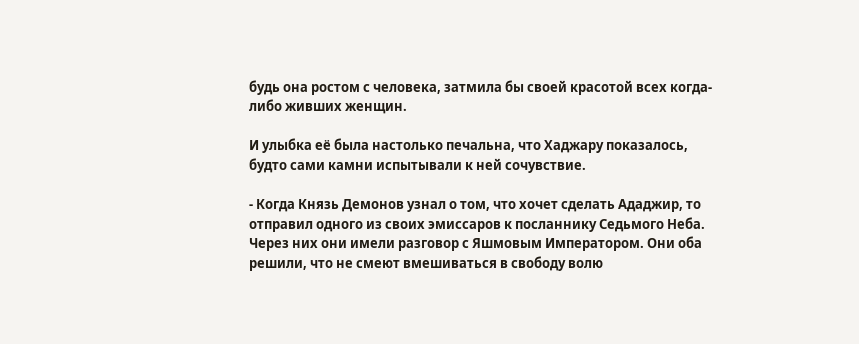будь она ростом с человека, затмила бы своей красотой всех когда-либо живших женщин.

И улыбка её была настолько печальна, что Хаджару показалось, будто сами камни испытывали к ней сочувствие.

- Когда Князь Демонов узнал о том, что хочет сделать Ададжир, то отправил одного из своих эмиссаров к посланнику Седьмого Неба. Через них они имели разговор с Яшмовым Императором. Они оба решили, что не смеют вмешиваться в свободу волю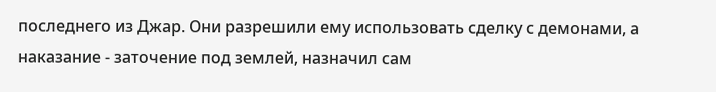последнего из Джар. Они разрешили ему использовать сделку с демонами, а наказание - заточение под землей, назначил сам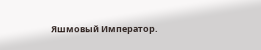Яшмовый Император.